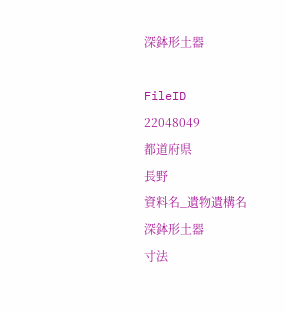深鉢形土器

FileID
22048049
都道府県
長野
資料名_遺物遺構名
深鉢形土器
寸法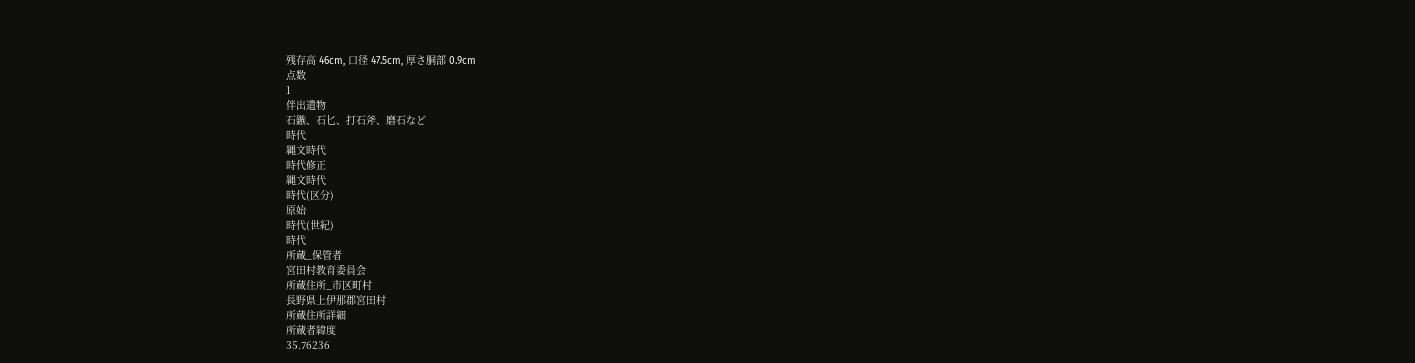残存高 46cm, 口径 47.5cm, 厚さ胴部 0.9cm
点数
1
伴出遺物
石鏃、石匕、打石斧、磨石など
時代
縄文時代
時代修正
縄文時代
時代(区分)
原始
時代(世紀)
時代
所蔵_保管者
宮田村教育委員会
所蔵住所_市区町村
長野県上伊那郡宮田村
所蔵住所詳細
所蔵者緯度
35.76236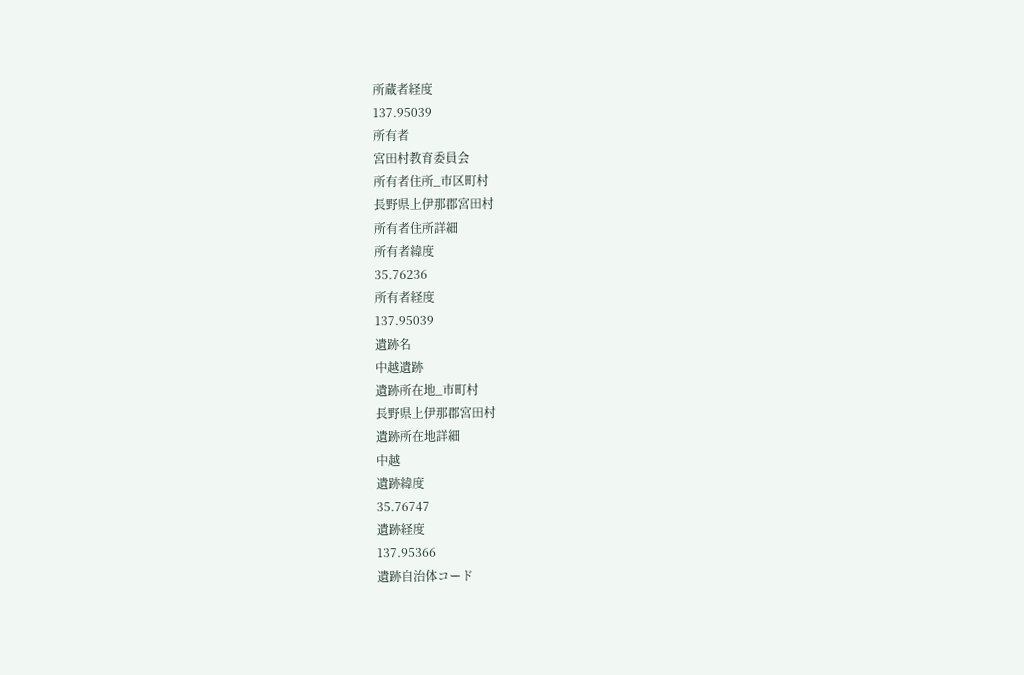所蔵者経度
137.95039
所有者
宮田村教育委員会
所有者住所_市区町村
長野県上伊那郡宮田村
所有者住所詳細
所有者緯度
35.76236
所有者経度
137.95039
遺跡名
中越遺跡
遺跡所在地_市町村
長野県上伊那郡宮田村
遺跡所在地詳細
中越
遺跡緯度
35.76747
遺跡経度
137.95366
遺跡自治体コード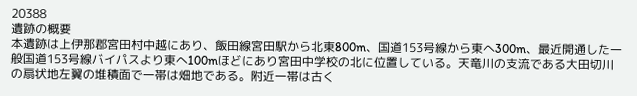20388
遺跡の概要
本遺跡は上伊那郡宮田村中越にあり、飯田線宮田駅から北東800m、国道153号線から東へ300m、最近開通した一般国道153号線バイパスより東へ100mほどにあり宮田中学校の北に位置している。天竜川の支流である大田切川の扇状地左翼の堆積面で一帯は畑地である。附近一帯は古く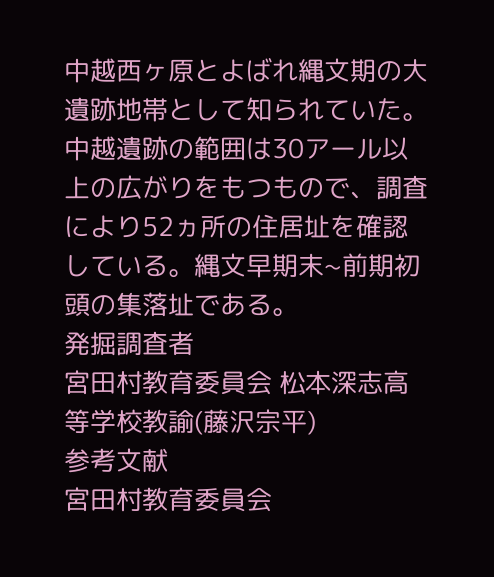中越西ヶ原とよばれ縄文期の大遺跡地帯として知られていた。中越遺跡の範囲は30アール以上の広がりをもつもので、調査により52ヵ所の住居址を確認している。縄文早期末~前期初頭の集落址である。
発掘調査者
宮田村教育委員会 松本深志高等学校教諭(藤沢宗平)
参考文献
宮田村教育委員会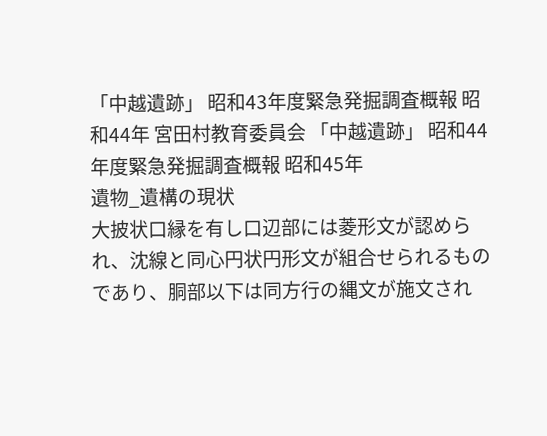「中越遺跡」 昭和43年度緊急発掘調査概報 昭和44年 宮田村教育委員会 「中越遺跡」 昭和44年度緊急発掘調査概報 昭和45年
遺物_遺構の現状
大披状口縁を有し口辺部には菱形文が認められ、沈線と同心円状円形文が組合せられるものであり、胴部以下は同方行の縄文が施文され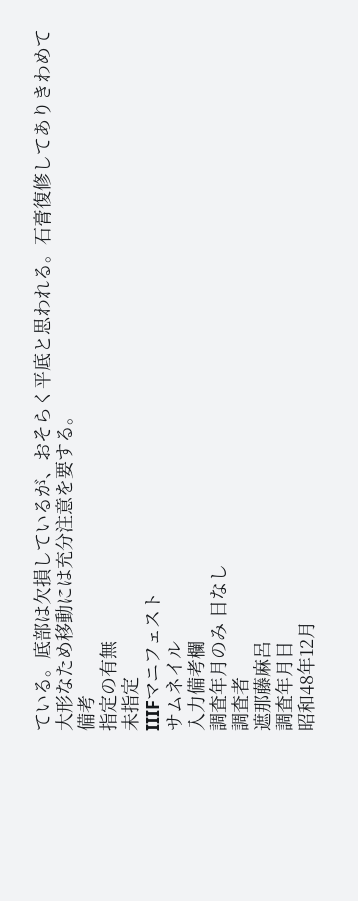ている。底部は欠損しているが、おそらく平底と思われる。石膏復修してありきわめて大形なため移動には充分注意を要する。
備考
指定の有無
未指定
IIIFマニフェスト
サムネイル
入力備考欄
調査年月のみ 日なし
調査者
遮那藤麻呂
調査年月日
昭和48年12月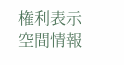権利表示
空間情報